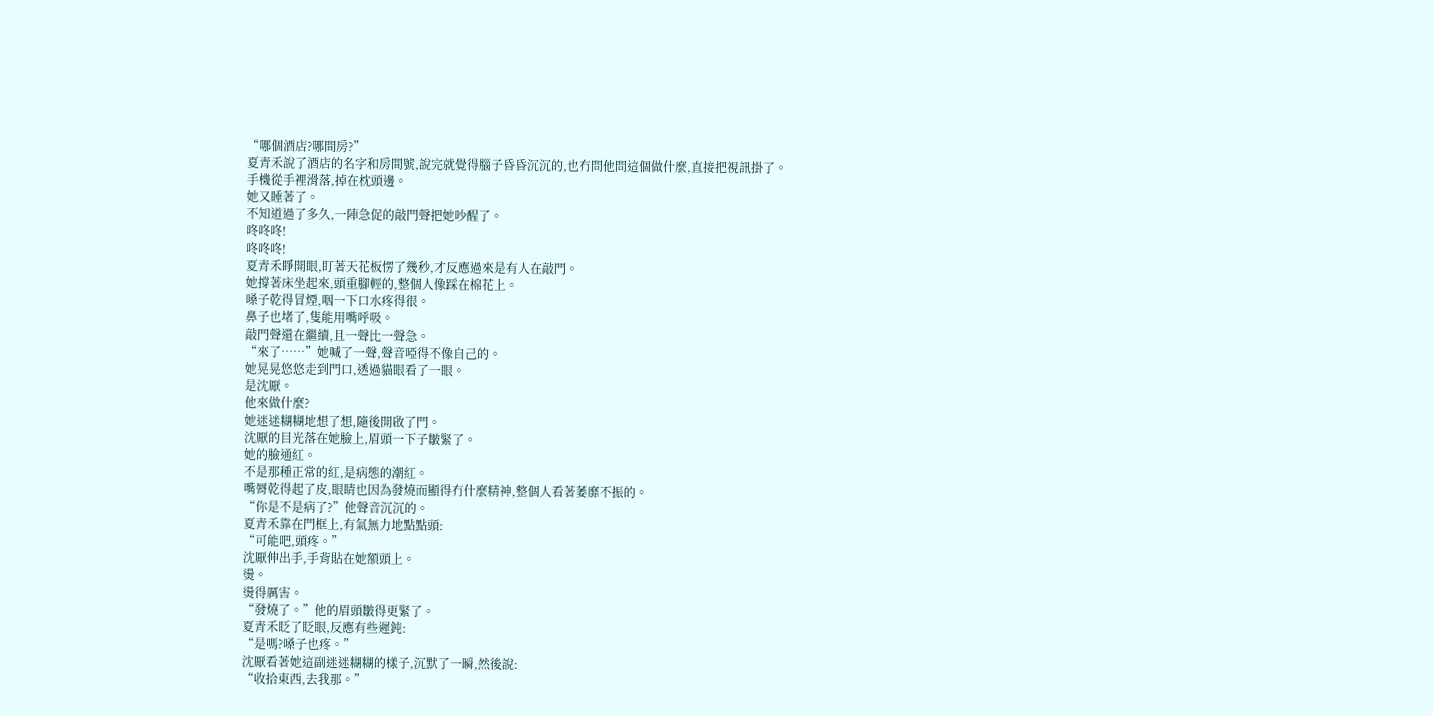“哪個酒店?哪間房?”
夏青禾說了酒店的名字和房間號,說完就覺得腦子昏昏沉沉的,也冇問他問這個做什麼,直接把視訊掛了。
手機從手裡滑落,掉在枕頭邊。
她又睡著了。
不知道過了多久,一陣急促的敲門聲把她吵醒了。
咚咚咚!
咚咚咚!
夏青禾睜開眼,盯著天花板愣了幾秒,才反應過來是有人在敲門。
她撐著床坐起來,頭重腳輕的,整個人像踩在棉花上。
嗓子乾得冒煙,咽一下口水疼得很。
鼻子也堵了,隻能用嘴呼吸。
敲門聲還在繼續,且一聲比一聲急。
“來了……”她喊了一聲,聲音啞得不像自己的。
她晃晃悠悠走到門口,透過貓眼看了一眼。
是沈厭。
他來做什麼?
她迷迷糊糊地想了想,隨後開啟了門。
沈厭的目光落在她臉上,眉頭一下子皺緊了。
她的臉通紅。
不是那種正常的紅,是病態的潮紅。
嘴脣乾得起了皮,眼睛也因為發燒而顯得冇什麼精神,整個人看著萎靡不振的。
“你是不是病了?”他聲音沉沉的。
夏青禾靠在門框上,有氣無力地點點頭:
“可能吧,頭疼。”
沈厭伸出手,手背貼在她額頭上。
燙。
燙得厲害。
“發燒了。”他的眉頭皺得更緊了。
夏青禾眨了眨眼,反應有些遲鈍:
“是嗎?嗓子也疼。”
沈厭看著她這副迷迷糊糊的樣子,沉默了一瞬,然後說:
“收拾東西,去我那。”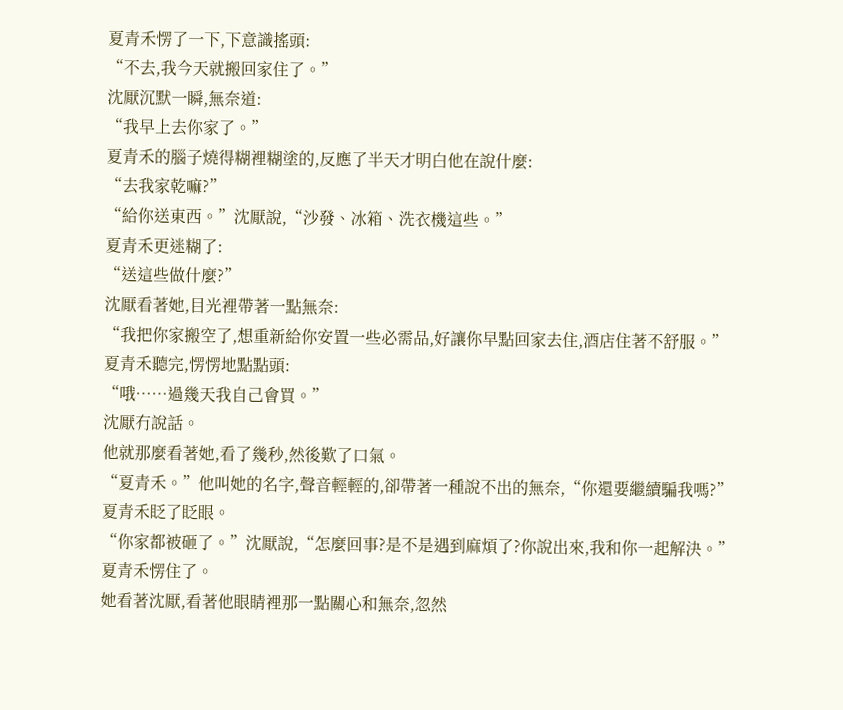夏青禾愣了一下,下意識搖頭:
“不去,我今天就搬回家住了。”
沈厭沉默一瞬,無奈道:
“我早上去你家了。”
夏青禾的腦子燒得糊裡糊塗的,反應了半天才明白他在說什麼:
“去我家乾嘛?”
“給你送東西。”沈厭說,“沙發、冰箱、洗衣機這些。”
夏青禾更迷糊了:
“送這些做什麼?”
沈厭看著她,目光裡帶著一點無奈:
“我把你家搬空了,想重新給你安置一些必需品,好讓你早點回家去住,酒店住著不舒服。”
夏青禾聽完,愣愣地點點頭:
“哦……過幾天我自己會買。”
沈厭冇說話。
他就那麼看著她,看了幾秒,然後歎了口氣。
“夏青禾。”他叫她的名字,聲音輕輕的,卻帶著一種說不出的無奈,“你還要繼續騙我嗎?”
夏青禾眨了眨眼。
“你家都被砸了。”沈厭說,“怎麼回事?是不是遇到麻煩了?你說出來,我和你一起解決。”
夏青禾愣住了。
她看著沈厭,看著他眼睛裡那一點關心和無奈,忽然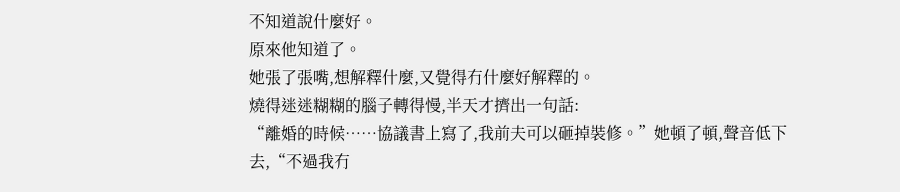不知道說什麼好。
原來他知道了。
她張了張嘴,想解釋什麼,又覺得冇什麼好解釋的。
燒得迷迷糊糊的腦子轉得慢,半天才擠出一句話:
“離婚的時候……協議書上寫了,我前夫可以砸掉裝修。”她頓了頓,聲音低下去,“不過我冇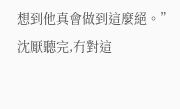想到他真會做到這麼絕。”
沈厭聽完,冇對這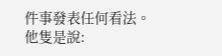件事發表任何看法。
他隻是說: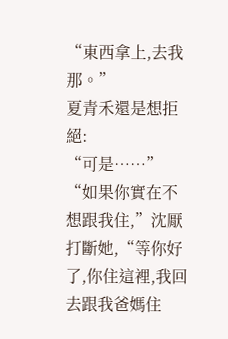“東西拿上,去我那。”
夏青禾還是想拒絕:
“可是……”
“如果你實在不想跟我住,”沈厭打斷她,“等你好了,你住這裡,我回去跟我爸媽住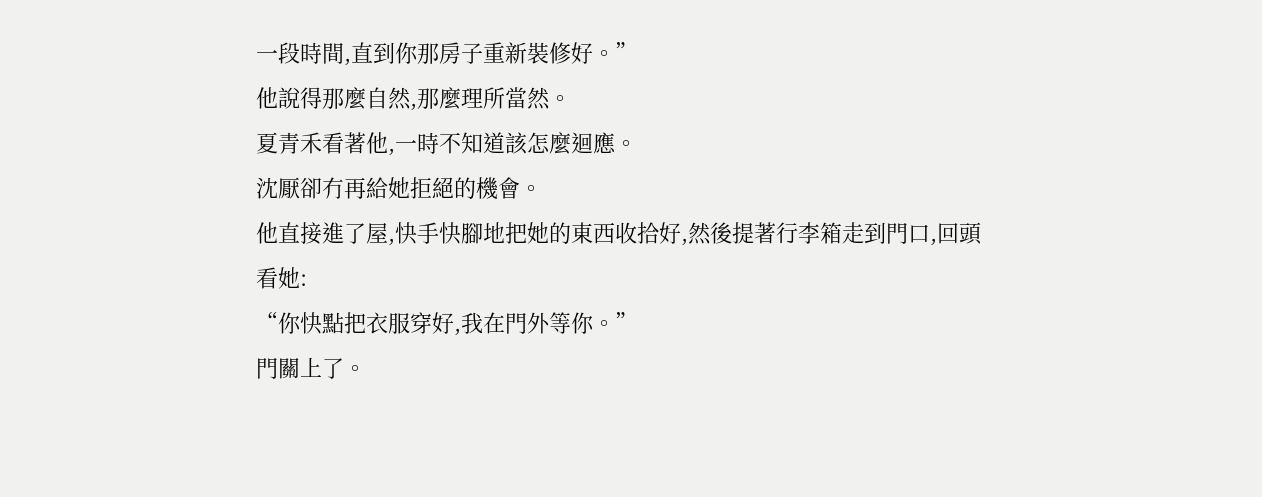一段時間,直到你那房子重新裝修好。”
他說得那麼自然,那麼理所當然。
夏青禾看著他,一時不知道該怎麼迴應。
沈厭卻冇再給她拒絕的機會。
他直接進了屋,快手快腳地把她的東西收拾好,然後提著行李箱走到門口,回頭看她:
“你快點把衣服穿好,我在門外等你。”
門關上了。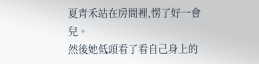夏青禾站在房間裡,愣了好一會兒。
然後她低頭看了看自己身上的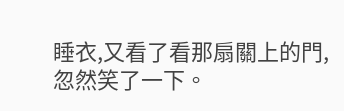睡衣,又看了看那扇關上的門,忽然笑了一下。